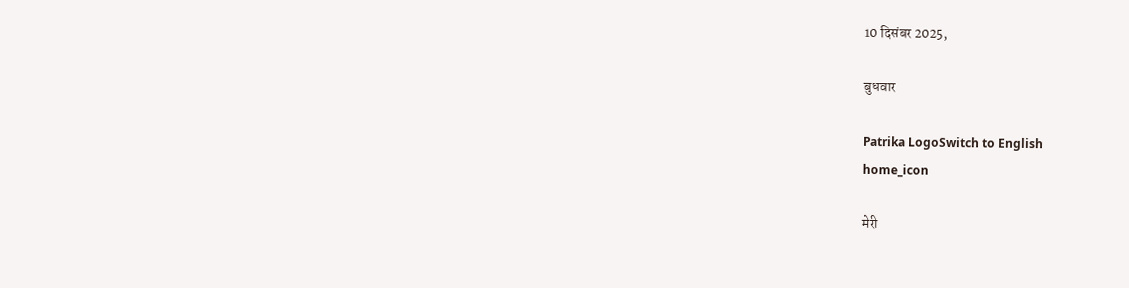10 दिसंबर 2025,

बुधवार

Patrika LogoSwitch to English
home_icon

मेरी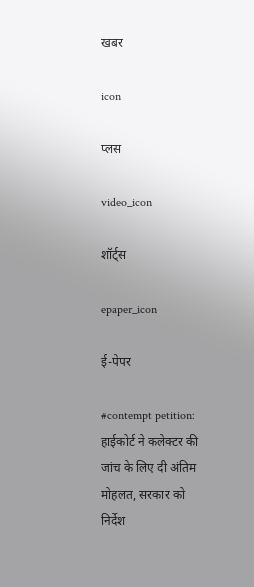खबर

icon

प्लस

video_icon

शॉर्ट्स

epaper_icon

ई-पेपर

#contempt petition: हाईकोर्ट ने कलेक्टर की जांच के लिए दी अंतिम मोहलत, सरकार को निर्देश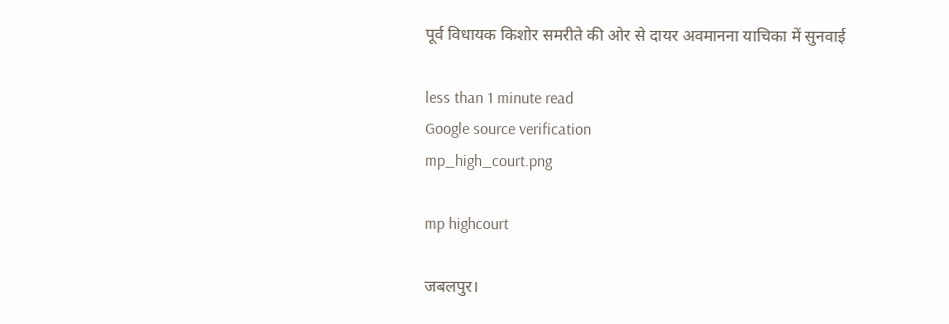पूर्व विधायक किशोर समरीते की ओर से दायर अवमानना याचिका में सुनवाई

less than 1 minute read
Google source verification
mp_high_court.png

mp highcourt

जबलपुर।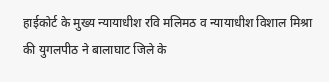हाईकोर्ट के मुख्य न्यायाधीश रवि मलिमठ व न्यायाधीश विशाल मिश्रा की युगलपीठ ने बालाघाट जिले के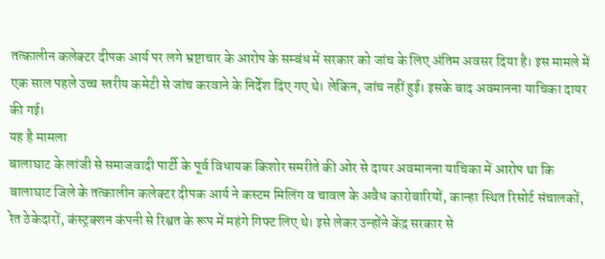तत्कालीन कलेक्टर दीपक आर्य पर लगे भ्रष्टाचार के आरोप के सम्बंध में सरकार को जांच के लिए अंतिम अवसर दिया है। इस मामले में एक साल पहले उच्च स्तरीय कमेटी से जांच करवाने के निर्देश दिए गए थे। लेकिन, जांच नहीं हुई। इसके बाद अवमानना याचिका दायर की गई।
यह है मामला
बालाघाट के लांजी से समाजवादी पार्टी के पूर्व विधायक किशोर समरीते की ओर से दायर अवमानना याचिका में आरोप था कि बालाघाट जिले के तत्कालीन कलेक्टर दीपक आर्य ने कस्टम मिलिंग व चावल के अवैध कारोबारियों, कान्हा स्थित रिसोर्ट संचालकों, रेत ठेकेदारों, कंस्ट्रक्शन कंपनी से रिश्वत के रूप में महंगे गिफ्ट लिए थे। इसे लेकर उन्होंने केंद्र सरकार से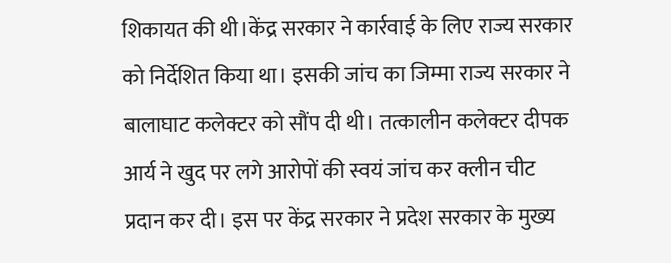शिकायत की थी।केंद्र सरकार ने कार्रवाई के लिए राज्य सरकार को निर्देशित किया था। इसकी जांच का जिम्मा राज्य सरकार ने बालाघाट कलेक्टर को सौंप दी थी। तत्कालीन कलेक्टर दीपक आर्य ने खुद पर लगे आरोपों की स्वयं जांच कर क्लीन चीट प्रदान कर दी। इस पर केंद्र सरकार ने प्रदेश सरकार के मुख्य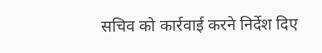सचिव को कार्रवाई करने निर्देश दिए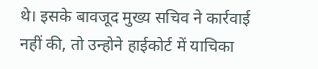थे। इसके बावजूद मुख्य सचिव ने कार्रवाई नहीं की, तो उन्होने हाईकोर्ट में याचिका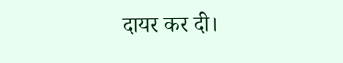दायर कर दी।